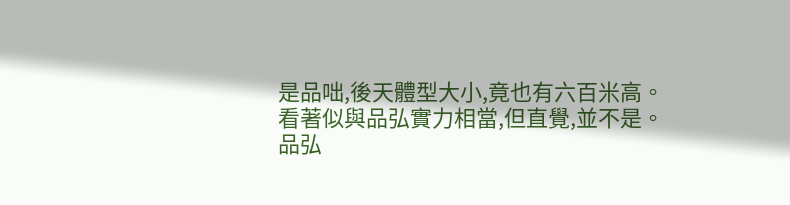是品咄,後天體型大小,竟也有六百米高。
看著似與品弘實力相當,但直覺,並不是。
品弘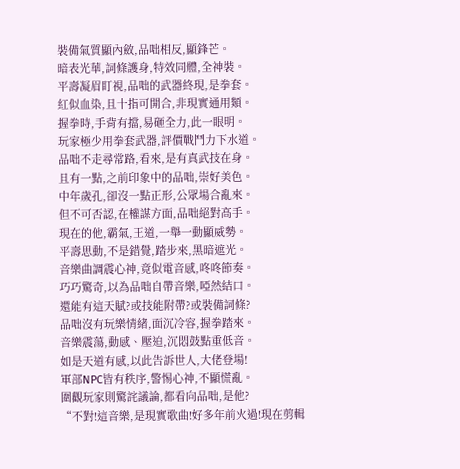裝備氣質顯內斂,品咄相反,顯鋒芒。
暗表光華,詞條護身,特效同體,全神裝。
平壽凝眉盯視,品咄的武器終現,是拳套。
紅似血染,且十指可開合,非現實通用類。
握拳時,手背有擋,易砸全力,此一眼明。
玩家極少用拳套武器,評價戰鬥力下水道。
品咄不走尋常路,看來,是有真武技在身。
且有一點,之前印象中的品咄,崇好美色。
中年歲孔,卻沒一點正形,公眾場合亂來。
但不可否認,在權謀方面,品咄絕對高手。
現在的他,霸氣,王道,一舉一動顯威勢。
平壽思動,不是錯覺,踏步來,黑暗遮光。
音樂曲調震心神,竟似電音感,咚咚節奏。
巧巧驚奇,以為品咄自帶音樂,啞然結口。
還能有這天賦?或技能附帶?或裝備詞條?
品咄沒有玩樂情緒,面沉冷容,握拳踏來。
音樂震蕩,動感、壓迫,沉悶鼓點重低音。
如是天道有感,以此告訴世人,大佬登場!
軍部NPC皆有秩序,警惕心神,不顯慌亂。
圍觀玩家則驚詫議論,都看向品咄,是他?
“不對!這音樂,是現實歌曲!好多年前火過!現在剪輯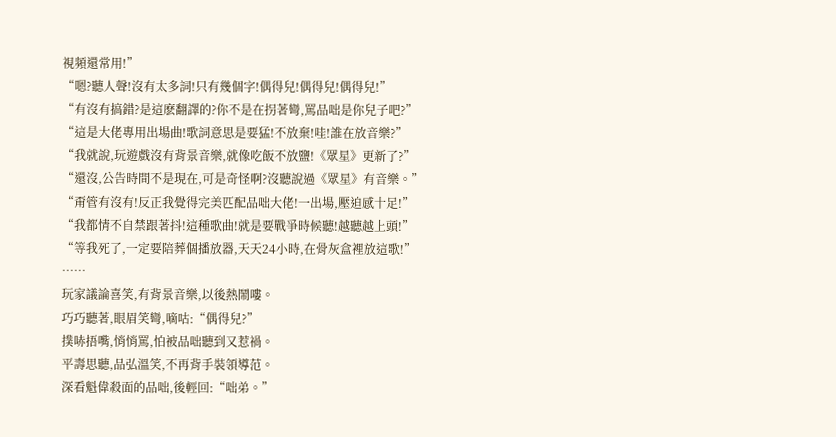視頻還常用!”
“嗯?聽人聲!沒有太多詞!只有幾個字!偶得兒!偶得兒!偶得兒!”
“有沒有搞錯?是這麽翻譯的?你不是在拐著彎,罵品咄是你兒子吧?”
“這是大佬專用出場曲!歌詞意思是要猛!不放棄!哇!誰在放音樂?”
“我就說,玩遊戲沒有背景音樂,就像吃飯不放鹽!《眾星》更新了?”
“還沒,公告時間不是現在,可是奇怪啊?沒聽說過《眾星》有音樂。”
“甭管有沒有!反正我覺得完美匹配品咄大佬!一出場,壓迫感十足!”
“我都情不自禁跟著抖!這種歌曲!就是要戰爭時候聽!越聽越上頭!”
“等我死了,一定要陪葬個播放器,天天24小時,在骨灰盒裡放這歌!”
……
玩家議論喜笑,有背景音樂,以後熱鬧嘍。
巧巧聽著,眼眉笑彎,嘀咕:“偶得兒?”
撲哧捂嘴,悄悄罵,怕被品咄聽到又惹禍。
平壽思聽,品弘溫笑,不再背手裝領導范。
深看魁偉殺面的品咄,後輕回:“咄弟。”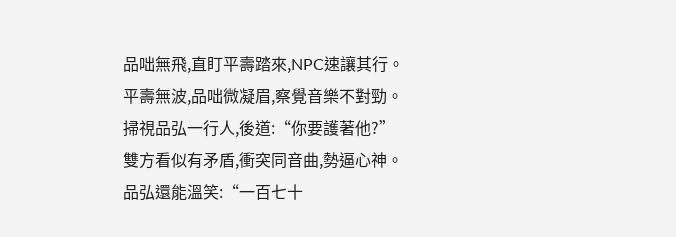品咄無飛,直盯平壽踏來,NPC速讓其行。
平壽無波,品咄微凝眉,察覺音樂不對勁。
掃視品弘一行人,後道:“你要護著他?”
雙方看似有矛盾,衝突同音曲,勢逼心神。
品弘還能溫笑:“一百七十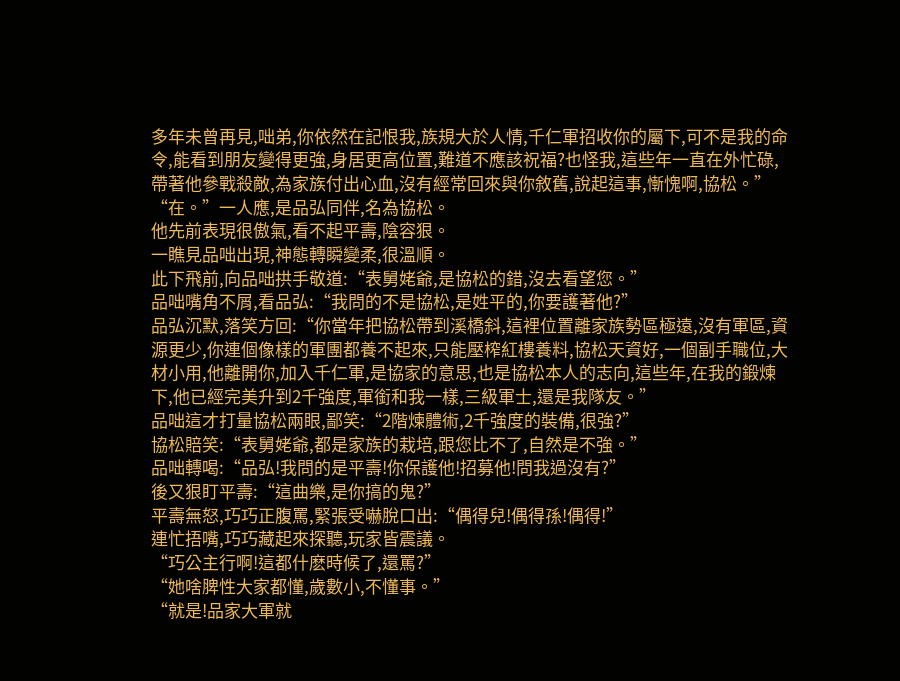多年未曾再見,咄弟,你依然在記恨我,族規大於人情,千仁軍招收你的屬下,可不是我的命令,能看到朋友變得更強,身居更高位置,難道不應該祝福?也怪我,這些年一直在外忙碌,帶著他參戰殺敵,為家族付出心血,沒有經常回來與你敘舊,說起這事,慚愧啊,協松。”
“在。”一人應,是品弘同伴,名為協松。
他先前表現很傲氣,看不起平壽,陰容狠。
一瞧見品咄出現,神態轉瞬變柔,很溫順。
此下飛前,向品咄拱手敬道:“表舅姥爺,是協松的錯,沒去看望您。”
品咄嘴角不屑,看品弘:“我問的不是協松,是姓平的,你要護著他?”
品弘沉默,落笑方回:“你當年把協松帶到溪橋斜,這裡位置離家族勢區極遠,沒有軍區,資源更少,你連個像樣的軍團都養不起來,只能壓榨紅樓養料,協松天資好,一個副手職位,大材小用,他離開你,加入千仁軍,是協家的意思,也是協松本人的志向,這些年,在我的鍛煉下,他已經完美升到2千強度,軍銜和我一樣,三級軍士,還是我隊友。”
品咄這才打量協松兩眼,鄙笑:“2階煉體術,2千強度的裝備,很強?”
協松賠笑:“表舅姥爺,都是家族的栽培,跟您比不了,自然是不強。”
品咄轉喝:“品弘!我問的是平壽!你保護他!招募他!問我過沒有?”
後又狠盯平壽:“這曲樂,是你搞的鬼?”
平壽無怒,巧巧正腹罵,緊張受嚇脫口出:“偶得兒!偶得孫!偶得!”
連忙捂嘴,巧巧藏起來探聽,玩家皆震議。
“巧公主行啊!這都什麽時候了,還罵?”
“她啥脾性大家都懂,歲數小,不懂事。”
“就是!品家大軍就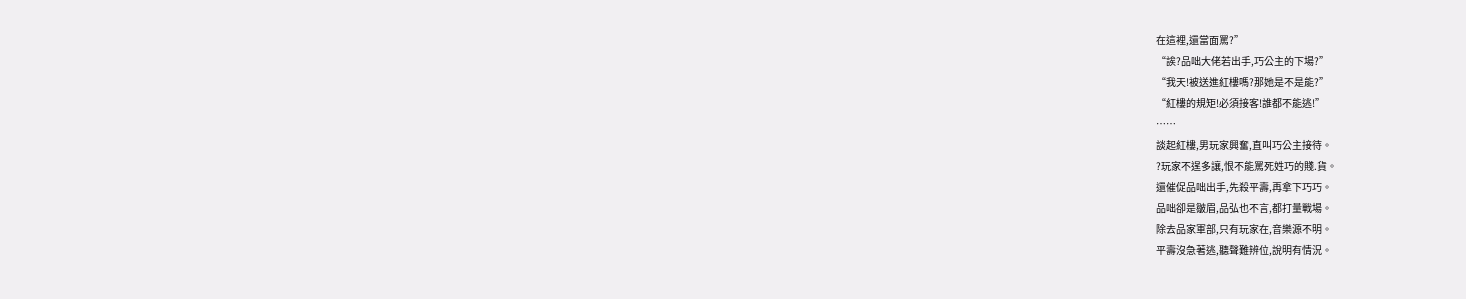在這裡,還當面罵?”
“誒?品咄大佬若出手,巧公主的下場?”
“我天!被送進紅樓嗎?那她是不是能?”
“紅樓的規矩!必須接客!誰都不能逃!”
……
談起紅樓,男玩家興奮,直叫巧公主接待。
?玩家不逞多讓,恨不能罵死姓巧的賤.貨。
還催促品咄出手,先殺平壽,再拿下巧巧。
品咄卻是皺眉,品弘也不言,都打量戰場。
除去品家軍部,只有玩家在,音樂源不明。
平壽沒急著逃,聽聲難辨位,說明有情況。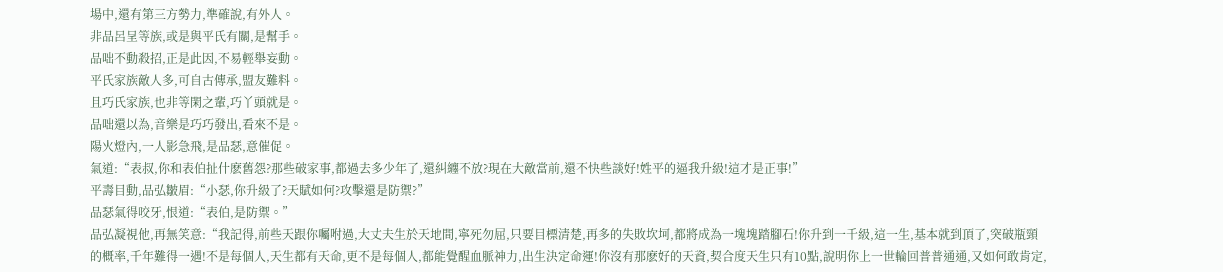場中,還有第三方勢力,準確說,有外人。
非品呂呈等族,或是與平氏有關,是幫手。
品咄不動殺招,正是此因,不易輕舉妄動。
平氏家族敵人多,可自古傳承,盟友難料。
且巧氏家族,也非等閑之輩,巧丫頭就是。
品咄還以為,音樂是巧巧發出,看來不是。
陽火燈內,一人影急飛,是品瑟,意催促。
氣道:“表叔,你和表伯扯什麽舊怨?那些破家事,都過去多少年了,還糾纏不放?現在大敵當前,還不快些談好!姓平的逼我升級!這才是正事!”
平壽目動,品弘皺眉:“小瑟,你升級了?天賦如何?攻擊還是防禦?”
品瑟氣得咬牙,恨道:“表伯,是防禦。”
品弘凝視他,再無笑意:“我記得,前些天跟你囑咐過,大丈夫生於天地間,寧死勿屈,只要目標清楚,再多的失敗坎坷,都將成為一塊塊踏腳石!你升到一千級,這一生,基本就到頂了,突破瓶頸的概率,千年難得一遇!不是每個人,天生都有天命,更不是每個人,都能覺醒血脈神力,出生決定命運!你沒有那麽好的天資,契合度天生只有10點,說明你上一世輪回普普通通,又如何敢肯定,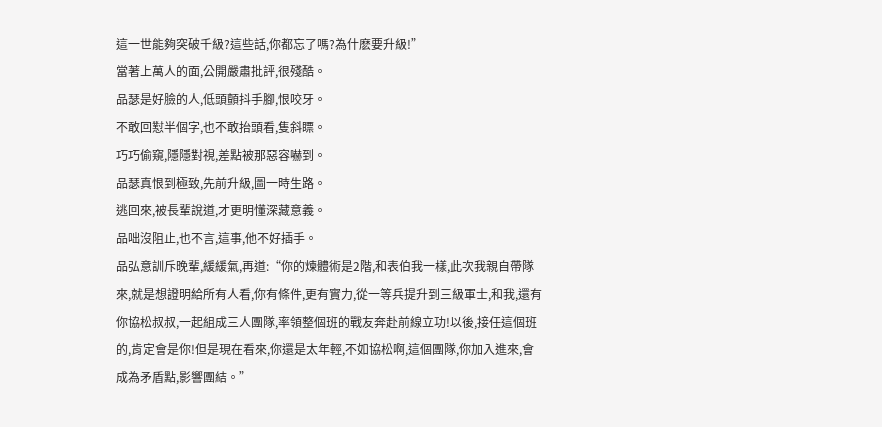這一世能夠突破千級?這些話,你都忘了嗎?為什麽要升級!”
當著上萬人的面,公開嚴肅批評,很殘酷。
品瑟是好臉的人,低頭顫抖手腳,恨咬牙。
不敢回懟半個字,也不敢抬頭看,隻斜瞟。
巧巧偷窺,隱隱對視,差點被那惡容嚇到。
品瑟真恨到極致,先前升級,圖一時生路。
逃回來,被長輩說道,才更明懂深藏意義。
品咄沒阻止,也不言,這事,他不好插手。
品弘意訓斥晚輩,緩緩氣,再道:“你的煉體術是2階,和表伯我一樣,此次我親自帶隊來,就是想證明給所有人看,你有條件,更有實力,從一等兵提升到三級軍士,和我,還有你協松叔叔,一起組成三人團隊,率領整個班的戰友奔赴前線立功!以後,接任這個班的,肯定會是你!但是現在看來,你還是太年輕,不如協松啊,這個團隊,你加入進來,會成為矛盾點,影響團結。”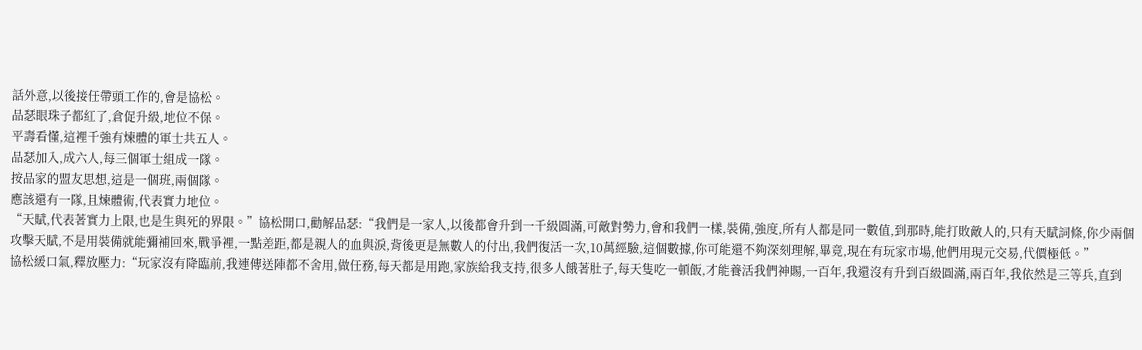話外意,以後接任帶頭工作的,會是協松。
品瑟眼珠子都紅了,倉促升級,地位不保。
平壽看懂,這裡千強有煉體的軍士共五人。
品瑟加入,成六人,每三個軍士組成一隊。
按品家的盟友思想,這是一個班,兩個隊。
應該還有一隊,且煉體術,代表實力地位。
“天賦,代表著實力上限,也是生與死的界限。”協松開口,勸解品瑟:“我們是一家人,以後都會升到一千級圓滿,可敵對勢力,會和我們一樣,裝備,強度,所有人都是同一數值,到那時,能打敗敵人的,只有天賦詞條,你少兩個攻擊天賦,不是用裝備就能彌補回來,戰爭裡,一點差距,都是親人的血與淚,背後更是無數人的付出,我們復活一次,10萬經驗,這個數據,你可能還不夠深刻理解,畢竟,現在有玩家市場,他們用現元交易,代價極低。”
協松緩口氣,釋放壓力:“玩家沒有降臨前,我連傳送陣都不舍用,做任務,每天都是用跑,家族給我支持,很多人餓著肚子,每天隻吃一頓飯,才能養活我們神賜,一百年,我還沒有升到百級圓滿,兩百年,我依然是三等兵,直到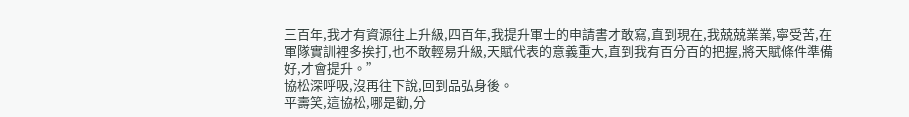三百年,我才有資源往上升級,四百年,我提升軍士的申請書才敢寫,直到現在,我兢兢業業,寧受苦,在軍隊實訓裡多挨打,也不敢輕易升級,天賦代表的意義重大,直到我有百分百的把握,將天賦條件準備好,才會提升。”
協松深呼吸,沒再往下說,回到品弘身後。
平壽笑,這協松,哪是勸,分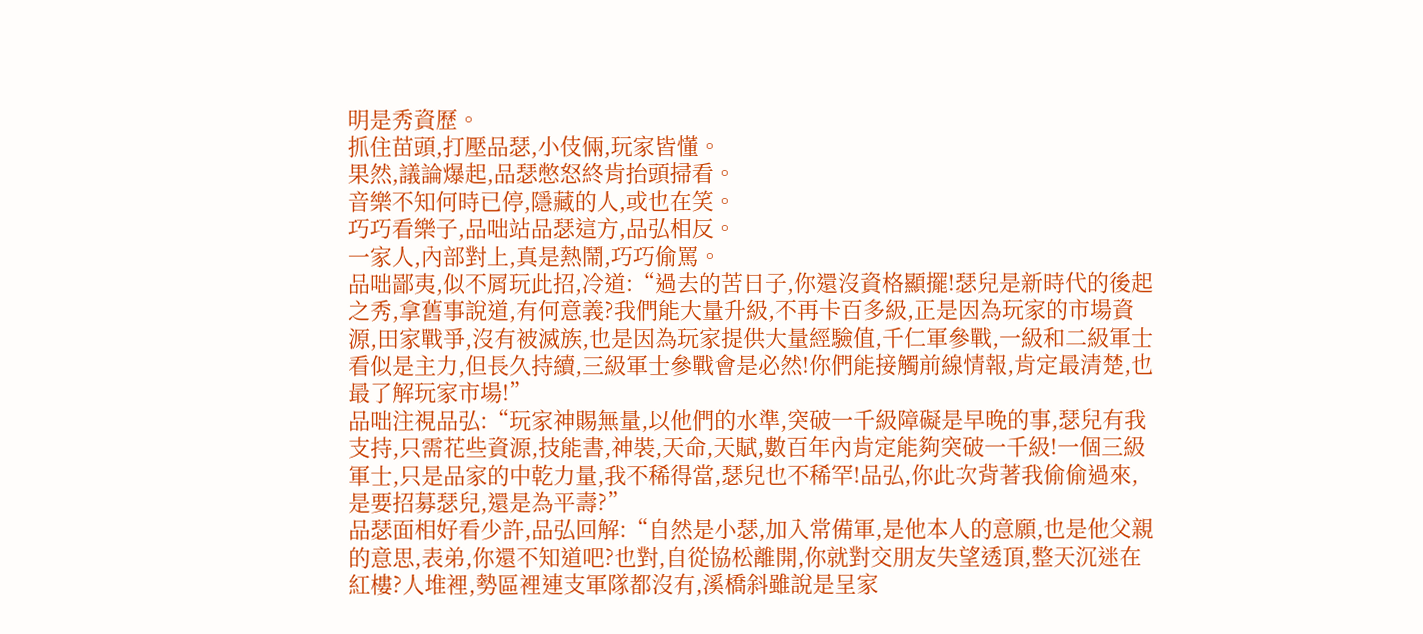明是秀資歷。
抓住苗頭,打壓品瑟,小伎倆,玩家皆懂。
果然,議論爆起,品瑟憋怒終肯抬頭掃看。
音樂不知何時已停,隱藏的人,或也在笑。
巧巧看樂子,品咄站品瑟這方,品弘相反。
一家人,內部對上,真是熱鬧,巧巧偷罵。
品咄鄙夷,似不屑玩此招,冷道:“過去的苦日子,你還沒資格顯擺!瑟兒是新時代的後起之秀,拿舊事說道,有何意義?我們能大量升級,不再卡百多級,正是因為玩家的市場資源,田家戰爭,沒有被滅族,也是因為玩家提供大量經驗值,千仁軍參戰,一級和二級軍士看似是主力,但長久持續,三級軍士參戰會是必然!你們能接觸前線情報,肯定最清楚,也最了解玩家市場!”
品咄注視品弘:“玩家神賜無量,以他們的水準,突破一千級障礙是早晚的事,瑟兒有我支持,只需花些資源,技能書,神裝,天命,天賦,數百年內肯定能夠突破一千級!一個三級軍士,只是品家的中乾力量,我不稀得當,瑟兒也不稀罕!品弘,你此次背著我偷偷過來,是要招募瑟兒,還是為平壽?”
品瑟面相好看少許,品弘回解:“自然是小瑟,加入常備軍,是他本人的意願,也是他父親的意思,表弟,你還不知道吧?也對,自從協松離開,你就對交朋友失望透頂,整天沉迷在紅樓?人堆裡,勢區裡連支軍隊都沒有,溪橋斜雖說是呈家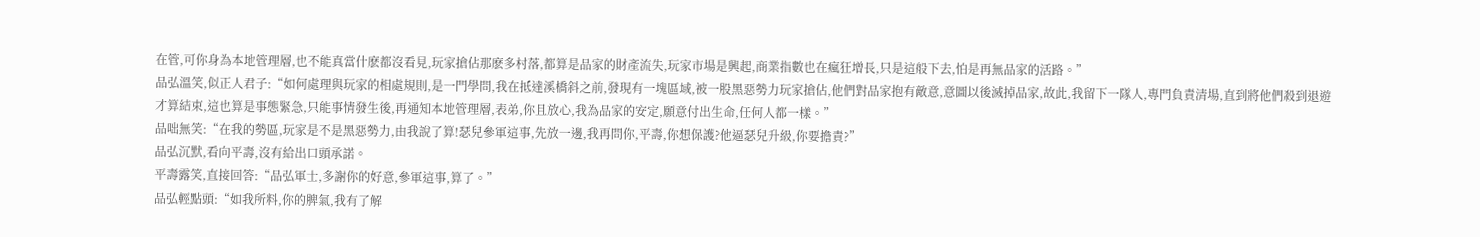在管,可你身為本地管理層,也不能真當什麽都沒看見,玩家搶佔那麽多村落,都算是品家的財產流失,玩家市場是興起,商業指數也在瘋狂增長,只是這般下去,怕是再無品家的活路。”
品弘溫笑,似正人君子:“如何處理與玩家的相處規則,是一門學問,我在抵達溪橋斜之前,發現有一塊區域,被一股黑惡勢力玩家搶佔,他們對品家抱有敵意,意圖以後滅掉品家,故此,我留下一隊人,專門負責清場,直到將他們殺到退遊才算結束,這也算是事態緊急,只能事情發生後,再通知本地管理層,表弟,你且放心,我為品家的安定,願意付出生命,任何人都一樣。”
品咄無笑:“在我的勢區,玩家是不是黑惡勢力,由我說了算!瑟兒參軍這事,先放一邊,我再問你,平壽,你想保護?他逼瑟兒升級,你要擔責?”
品弘沉默,看向平壽,沒有給出口頭承諾。
平壽露笑,直接回答:“品弘軍士,多謝你的好意,參軍這事,算了。”
品弘輕點頭:“如我所料,你的脾氣,我有了解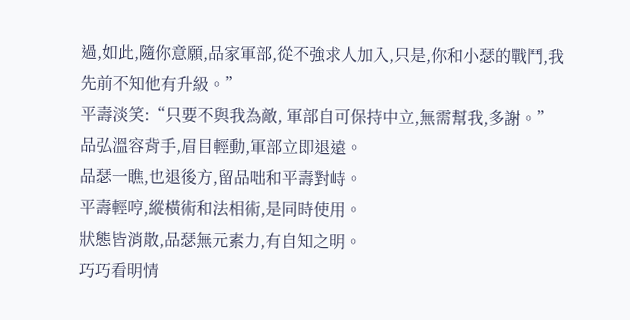過,如此,隨你意願,品家軍部,從不強求人加入,只是,你和小瑟的戰鬥,我先前不知他有升級。”
平壽淡笑:“只要不與我為敵, 軍部自可保持中立,無需幫我,多謝。”
品弘溫容背手,眉目輕動,軍部立即退遠。
品瑟一瞧,也退後方,留品咄和平壽對峙。
平壽輕哼,縱橫術和法相術,是同時使用。
狀態皆消散,品瑟無元素力,有自知之明。
巧巧看明情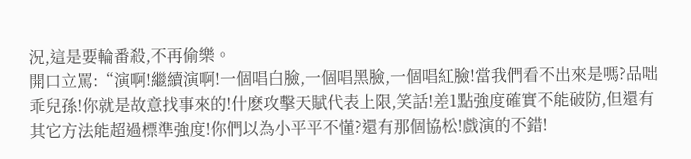況,這是要輪番殺,不再偷樂。
開口立罵:“演啊!繼續演啊!一個唱白臉,一個唱黑臉,一個唱紅臉!當我們看不出來是嗎?品咄乖兒孫!你就是故意找事來的!什麽攻擊天賦代表上限,笑話!差1點強度確實不能破防,但還有其它方法能超過標準強度!你們以為小平平不懂?還有那個協松!戲演的不錯!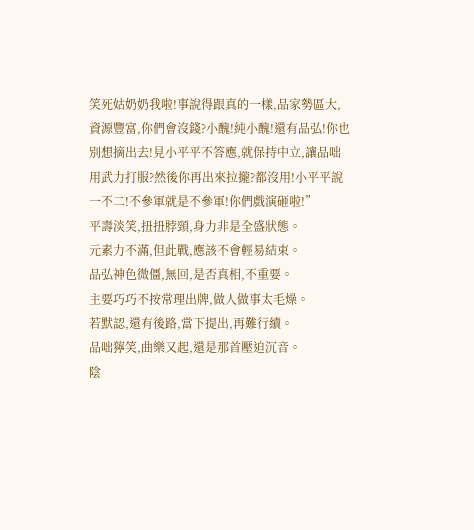笑死姑奶奶我啦!事說得跟真的一樣,品家勢區大,資源豐富,你們會沒錢?小醜!純小醜!還有品弘!你也別想摘出去!見小平平不答應,就保持中立,讓品咄用武力打服?然後你再出來拉攏?都沒用!小平平說一不二!不參軍就是不參軍!你們戲演砸啦!”
平壽淡笑,扭扭脖頸,身力非是全盛狀態。
元素力不滿,但此戰,應該不會輕易結束。
品弘神色微僵,無回,是否真相,不重要。
主要巧巧不按常理出牌,做人做事太毛燥。
若默認,還有後路,當下提出,再難行續。
品咄獰笑,曲樂又起,還是那首壓迫沉音。
陰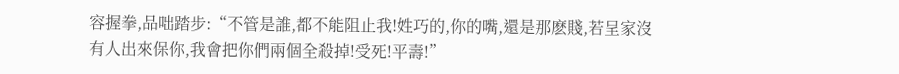容握拳,品咄踏步:“不管是誰,都不能阻止我!姓巧的,你的嘴,還是那麽賤,若呈家沒有人出來保你,我會把你們兩個全殺掉!受死!平壽!”